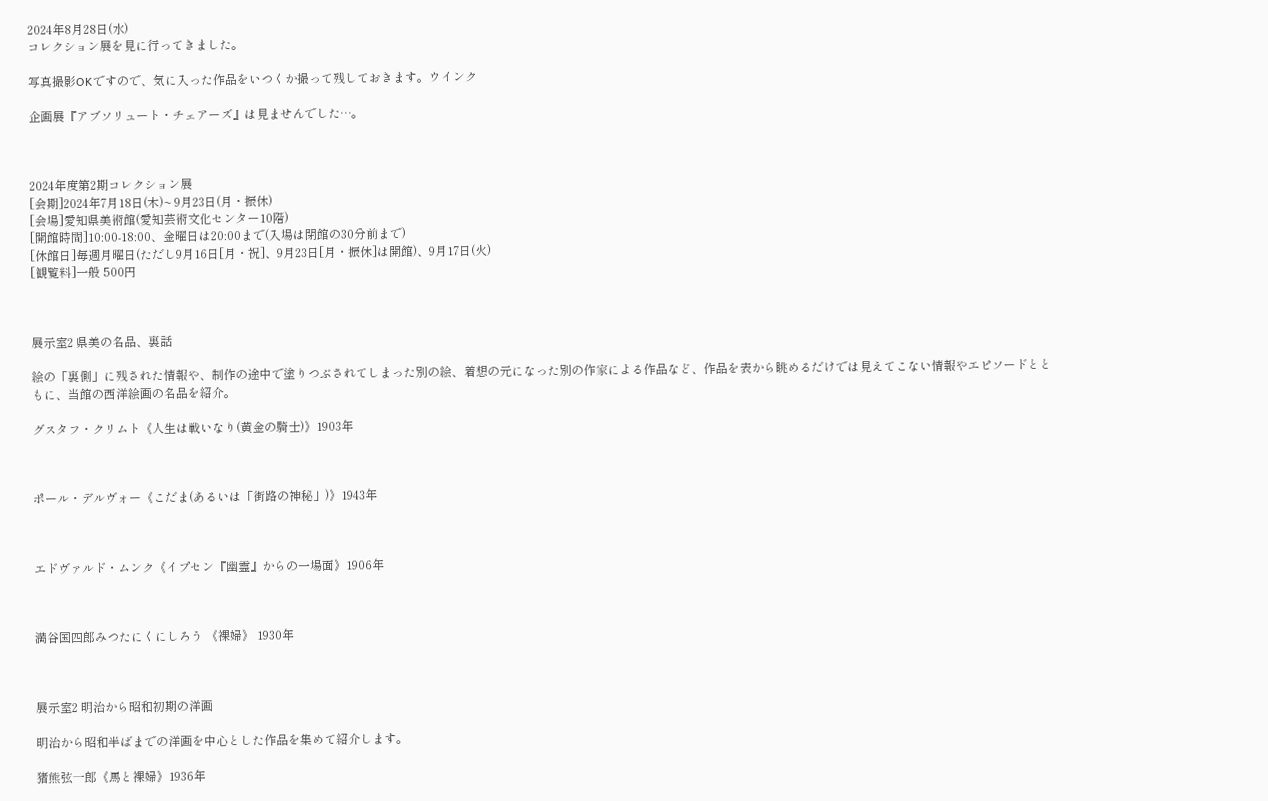2024年8月28日(水)
コレクション展を見に行ってきました。

写真撮影OKですので、気に入った作品をいつくか撮って残しておきます。ウインク

企画展『アブソリュート・チェアーズ』は見ませんでした…。



2024年度第2期コレクション展
[会期]2024年7月18日(木)~ 9月23日(月・振休)
[会場]愛知県美術館(愛知芸術文化センター10階)
[開館時間]10:00-18:00、金曜日は20:00まで(入場は閉館の30分前まで)
[休館日]毎週月曜日(ただし9月16日[月・祝]、9月23日[月・振休]は開館)、9月17日(火)
[観覧料]一般 500円



展示室2 県美の名品、裏話

絵の「裏側」に残された情報や、制作の途中で塗りつぶされてしまった別の絵、着想の元になった別の作家による作品など、作品を表から眺めるだけでは見えてこない情報やエピソードとともに、当館の西洋絵画の名品を紹介。

グスタフ・クリムト《人生は戦いなり(黄金の騎士)》1903年



ポール・デルヴォー《こだま(あるいは「街路の神秘」)》1943年



エドヴァルド・ムンク《イプセン『幽霊』からの一場面》1906年



満谷国四郎みつたにくにしろう 《裸婦》 1930年



展示室2 明治から昭和初期の洋画

明治から昭和半ばまでの洋画を中心とした作品を集めて紹介します。

猪熊弦⼀郎《馬と裸婦》1936年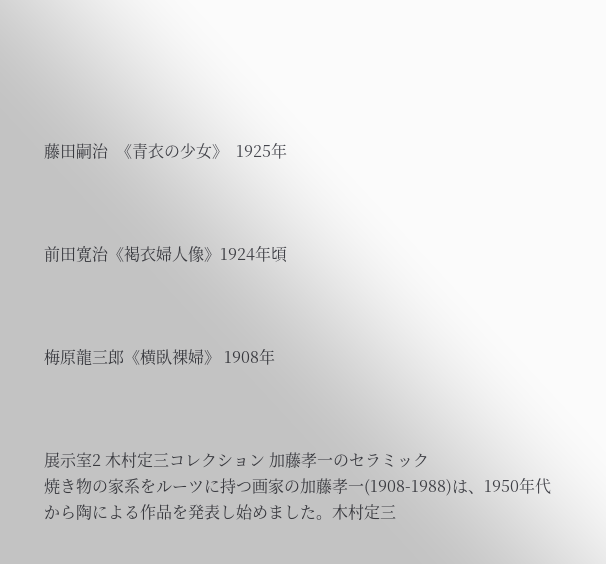藤田嗣治  《青衣の少女》  1925年



前田寛治《褐衣婦人像》1924年頃



梅原龍三郎《横臥裸婦》 1908年



展示室2 木村定三コレクション 加藤孝一のセラミック
焼き物の家系をルーツに持つ画家の加藤孝一(1908-1988)は、1950年代から陶による作品を発表し始めました。木村定三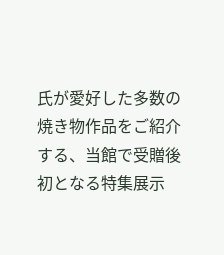氏が愛好した多数の焼き物作品をご紹介する、当館で受贈後初となる特集展示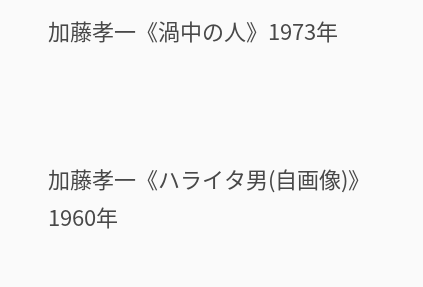加藤孝一《渦中の人》1973年



加藤孝一《ハライタ男(自画像)》1960年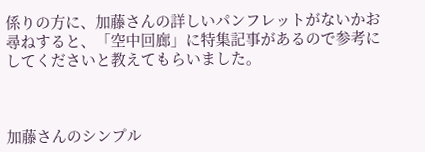係りの方に、加藤さんの詳しいパンフレットがないかお尋ねすると、「空中回廊」に特集記事があるので参考にしてくださいと教えてもらいました。



加藤さんのシンプル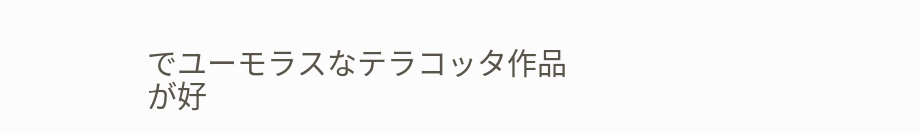でユーモラスなテラコッタ作品が好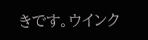きです。ウインク